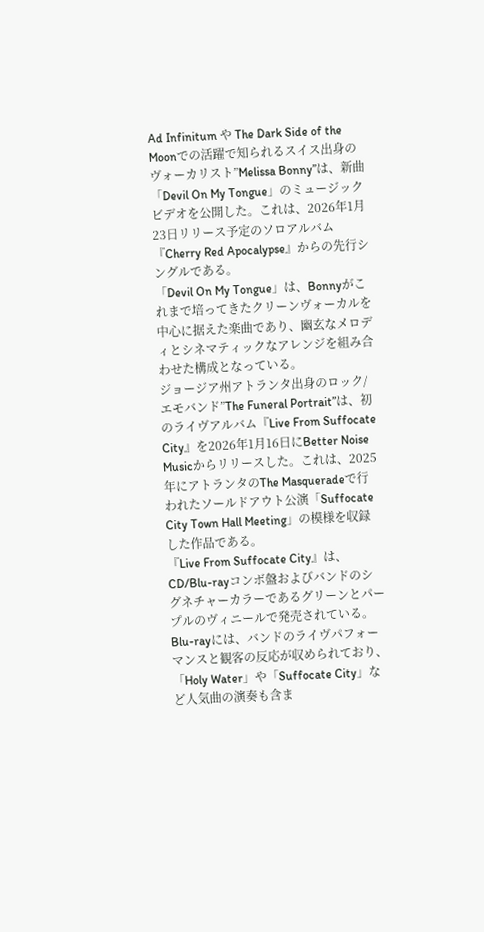Ad Infinitum や The Dark Side of the Moonでの活躍で知られるスイス出身のヴォーカリスト”Melissa Bonny”は、新曲「Devil On My Tongue」のミュージックビデオを公開した。これは、2026年1月23日リリース予定のソロアルバム『Cherry Red Apocalypse』からの先行シングルである。
「Devil On My Tongue」は、Bonnyがこれまで培ってきたクリーンヴォーカルを中心に据えた楽曲であり、幽玄なメロディとシネマティックなアレンジを組み合わせた構成となっている。
ジョージア州アトランタ出身のロック/エモバンド”The Funeral Portrait”は、初のライヴアルバム『Live From Suffocate City』を2026年1月16日にBetter Noise Musicからリリースした。これは、2025年にアトランタのThe Masqueradeで行われたソールドアウト公演「Suffocate City Town Hall Meeting」の模様を収録した作品である。
『Live From Suffocate City』は、CD/Blu-rayコンボ盤およびバンドのシグネチャーカラーであるグリーンとパープルのヴィニールで発売されている。Blu-rayには、バンドのライヴパフォーマンスと観客の反応が収められており、「Holy Water」や「Suffocate City」など人気曲の演奏も含ま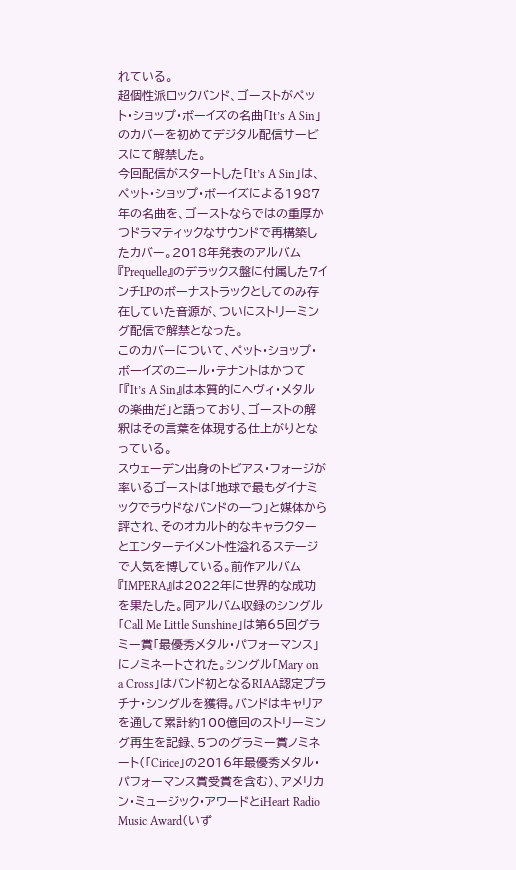れている。
超個性派ロックバンド、ゴーストがペット・ショップ・ボーイズの名曲「It’s A Sin」のカバーを初めてデジタル配信サービスにて解禁した。
今回配信がスタートした「It’s A Sin」は、ペット・ショップ・ボーイズによる1987年の名曲を、ゴーストならではの重厚かつドラマティックなサウンドで再構築したカバー。2018年発表のアルバム『Prequelle』のデラックス盤に付属した7インチLPのボーナストラックとしてのみ存在していた音源が、ついにストリーミング配信で解禁となった。
このカバーについて、ペット・ショップ・ボーイズのニール・テナントはかつて「『It’s A Sin』は本質的にヘヴィ・メタルの楽曲だ」と語っており、ゴーストの解釈はその言葉を体現する仕上がりとなっている。
スウェーデン出身のトビアス・フォージが率いるゴーストは「地球で最もダイナミックでラウドなバンドの一つ」と媒体から評され、そのオカルト的なキャラクターとエンターテイメント性溢れるステージで人気を博している。前作アルバム『IMPERA』は2022年に世界的な成功を果たした。同アルバム収録のシングル「Call Me Little Sunshine」は第65回グラミー賞「最優秀メタル・パフォーマンス」にノミネートされた。シングル「Mary on a Cross」はバンド初となるRIAA認定プラチナ・シングルを獲得。バンドはキャリアを通して累計約100億回のストリーミング再生を記録、5つのグラミー賞ノミネート(「Cirice」の2016年最優秀メタル・パフォーマンス賞受賞を含む)、アメリカン・ミュージック・アワードとiHeart Radio Music Award(いず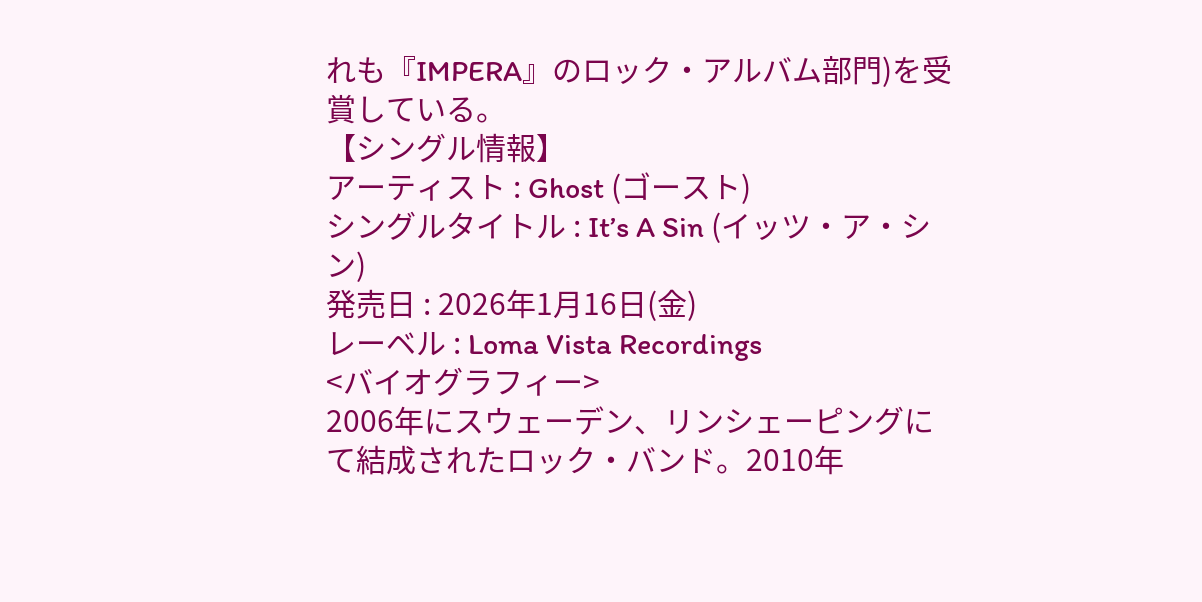れも『IMPERA』のロック・アルバム部門)を受賞している。
【シングル情報】
アーティスト : Ghost (ゴースト)
シングルタイトル : It’s A Sin (イッツ・ア・シン)
発売日 : 2026年1月16日(金)
レーベル : Loma Vista Recordings
<バイオグラフィー>
2006年にスウェーデン、リンシェーピングにて結成されたロック・バンド。2010年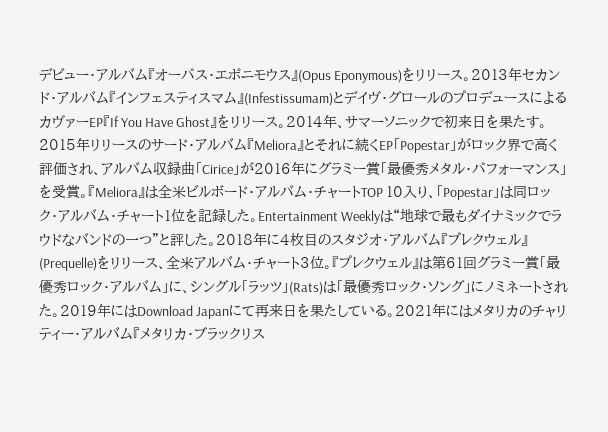デビュー・アルバム『オーパス・エポニモウス』(Opus Eponymous)をリリース。2013年セカンド・アルバム『インフェスティスマム』(Infestissumam)とデイヴ・グロールのプロデュースによるカヴァーEP『If You Have Ghost』をリリース。2014年、サマーソニックで初来日を果たす。2015年リリースのサード・アルバム『Meliora』とそれに続くEP「Popestar」がロック界で高く評価され、アルバム収録曲「Cirice」が2016年にグラミー賞「最優秀メタル・パフォーマンス」を受賞。『Meliora』は全米ビルボード・アルバム・チャートTOP 10入り、「Popestar」は同ロック・アルバム・チャート1位を記録した。Entertainment Weeklyは“地球で最もダイナミックでラウドなバンドの一つ”と評した。2018年に4枚目のスタジオ・アルバム『プレクウェル』(Prequelle)をリリース、全米アルバム・チャート3位。『プレクウェル』は第61回グラミー賞「最優秀ロック・アルバム」に、シングル「ラッツ」(Rats)は「最優秀ロック・ソング」にノミネートされた。2019年にはDownload Japanにて再来日を果たしている。2021年にはメタリカのチャリティー・アルバム『メタリカ・ブラックリス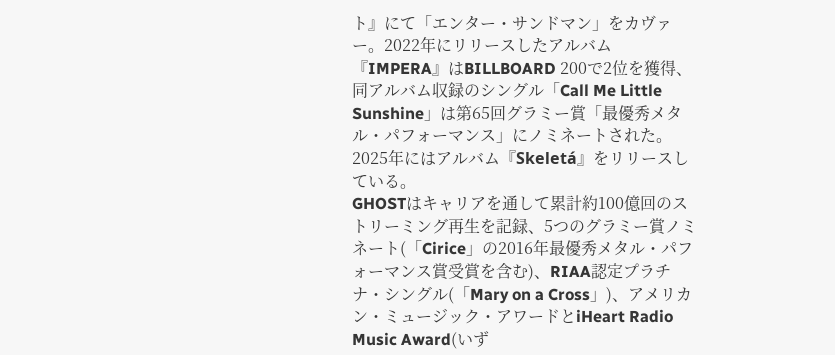ト』にて「エンター・サンドマン」をカヴァー。2022年にリリースしたアルバム『IMPERA』はBILLBOARD 200で2位を獲得、同アルバム収録のシングル「Call Me Little Sunshine」は第65回グラミー賞「最優秀メタル・パフォーマンス」にノミネートされた。2025年にはアルバム『Skeletá』をリリースしている。
GHOSTはキャリアを通して累計約100億回のストリーミング再生を記録、5つのグラミー賞ノミネート(「Cirice」の2016年最優秀メタル・パフォーマンス賞受賞を含む)、RIAA認定プラチナ・シングル(「Mary on a Cross」)、アメリカン・ミュージック・アワードとiHeart Radio Music Award(いず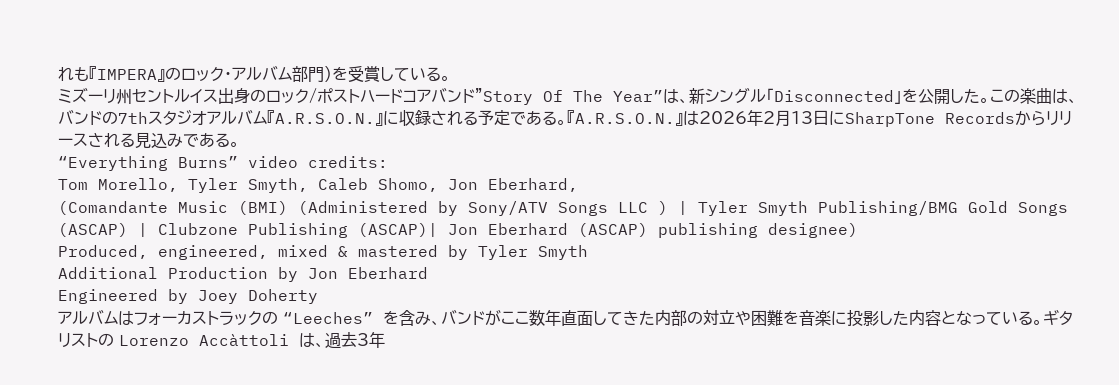れも『IMPERA』のロック・アルバム部門)を受賞している。
ミズーリ州セントルイス出身のロック/ポストハードコアバンド”Story Of The Year”は、新シングル「Disconnected」を公開した。この楽曲は、バンドの7thスタジオアルバム『A.R.S.O.N.』に収録される予定である。『A.R.S.O.N.』は2026年2月13日にSharpTone Recordsからリリースされる見込みである。
“Everything Burns” video credits:
Tom Morello, Tyler Smyth, Caleb Shomo, Jon Eberhard,
(Comandante Music (BMI) (Administered by Sony/ATV Songs LLC ) | Tyler Smyth Publishing/BMG Gold Songs (ASCAP) | Clubzone Publishing (ASCAP)| Jon Eberhard (ASCAP) publishing designee)
Produced, engineered, mixed & mastered by Tyler Smyth
Additional Production by Jon Eberhard
Engineered by Joey Doherty
アルバムはフォーカストラックの “Leeches” を含み、バンドがここ数年直面してきた内部の対立や困難を音楽に投影した内容となっている。ギタリストの Lorenzo Accàttoli は、過去3年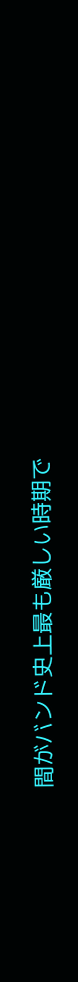間がバンド史上最も厳しい時期で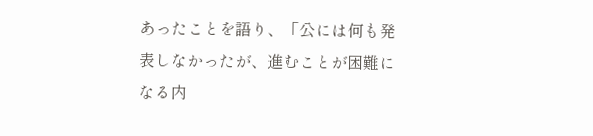あったことを語り、「公には何も発表しなかったが、進むことが困難になる内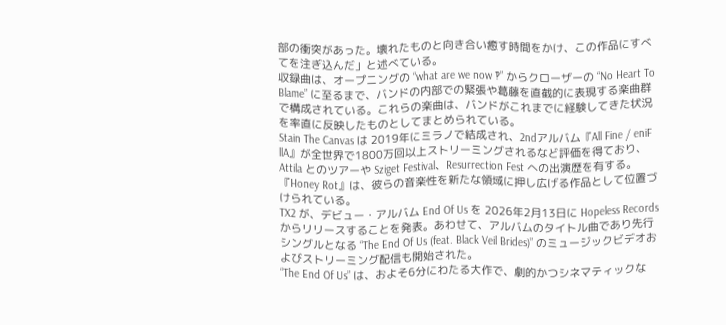部の衝突があった。壊れたものと向き合い癒す時間をかけ、この作品にすべてを注ぎ込んだ」と述べている。
収録曲は、オープニングの “what are we now ‽” からクローザーの “No Heart To Blame” に至るまで、バンドの内部での緊張や葛藤を直截的に表現する楽曲群で構成されている。これらの楽曲は、バンドがこれまでに経験してきた状況を率直に反映したものとしてまとめられている。
Stain The Canvas は 2019年にミラノで結成され、2ndアルバム『All Fine / eniF llA』が全世界で1800万回以上ストリーミングされるなど評価を得ており、Attila とのツアーや Sziget Festival、Resurrection Fest への出演歴を有する。『Honey Rot』は、彼らの音楽性を新たな領域に押し広げる作品として位置づけられている。
TX2 が、デビュー・アルバム End Of Us を 2026年2月13日に Hopeless Records からリリースすることを発表。あわせて、アルバムのタイトル曲であり先行シングルとなる “The End Of Us (feat. Black Veil Brides)” のミュージックビデオおよびストリーミング配信も開始された。
“The End Of Us” は、およそ6分にわたる大作で、劇的かつシネマティックな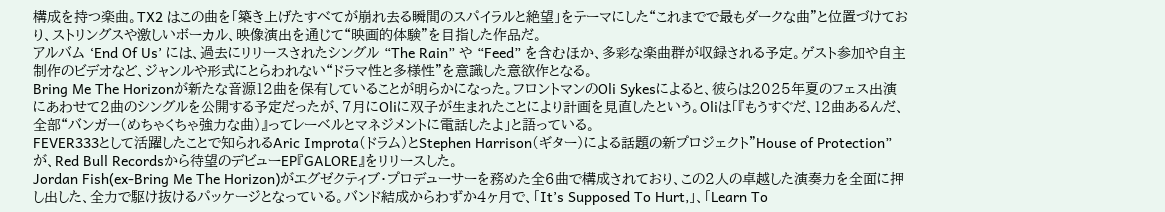構成を持つ楽曲。TX2 はこの曲を「築き上げたすべてが崩れ去る瞬間のスパイラルと絶望」をテーマにした“これまでで最もダークな曲”と位置づけており、ストリングスや激しいボーカル、映像演出を通じて“映画的体験”を目指した作品だ。
アルバム ‘End Of Us’ には、過去にリリースされたシングル “The Rain” や “Feed” を含むほか、多彩な楽曲群が収録される予定。ゲスト参加や自主制作のビデオなど、ジャンルや形式にとらわれない“ドラマ性と多様性”を意識した意欲作となる。
Bring Me The Horizonが新たな音源12曲を保有していることが明らかになった。フロントマンのOli Sykesによると、彼らは2025年夏のフェス出演にあわせて2曲のシングルを公開する予定だったが、7月にOliに双子が生まれたことにより計画を見直したという。Oliは「『もうすぐだ、12曲あるんだ、全部“バンガー(めちゃくちゃ強力な曲)』ってレーベルとマネジメントに電話したよ」と語っている。
FEVER333として活躍したことで知られるAric Improta(ドラム)とStephen Harrison(ギター)による話題の新プロジェクト”House of Protection”が、Red Bull Recordsから待望のデビューEP『GALORE』をリリースした。
Jordan Fish(ex-Bring Me The Horizon)がエグゼクティブ・プロデューサーを務めた全6曲で構成されており、この2人の卓越した演奏力を全面に押し出した、全力で駆け抜けるパッケージとなっている。バンド結成からわずか4ヶ月で、「It’s Supposed To Hurt,」、「Learn To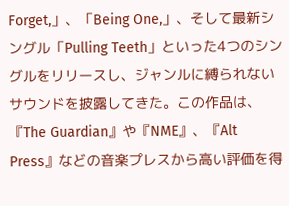Forget,」、「Being One,」、そして最新シングル「Pulling Teeth」といった4つのシングルをリリースし、ジャンルに縛られないサウンドを披露してきた。この作品は、『The Guardian』や『NME』、『Alt Press』などの音楽プレスから高い評価を得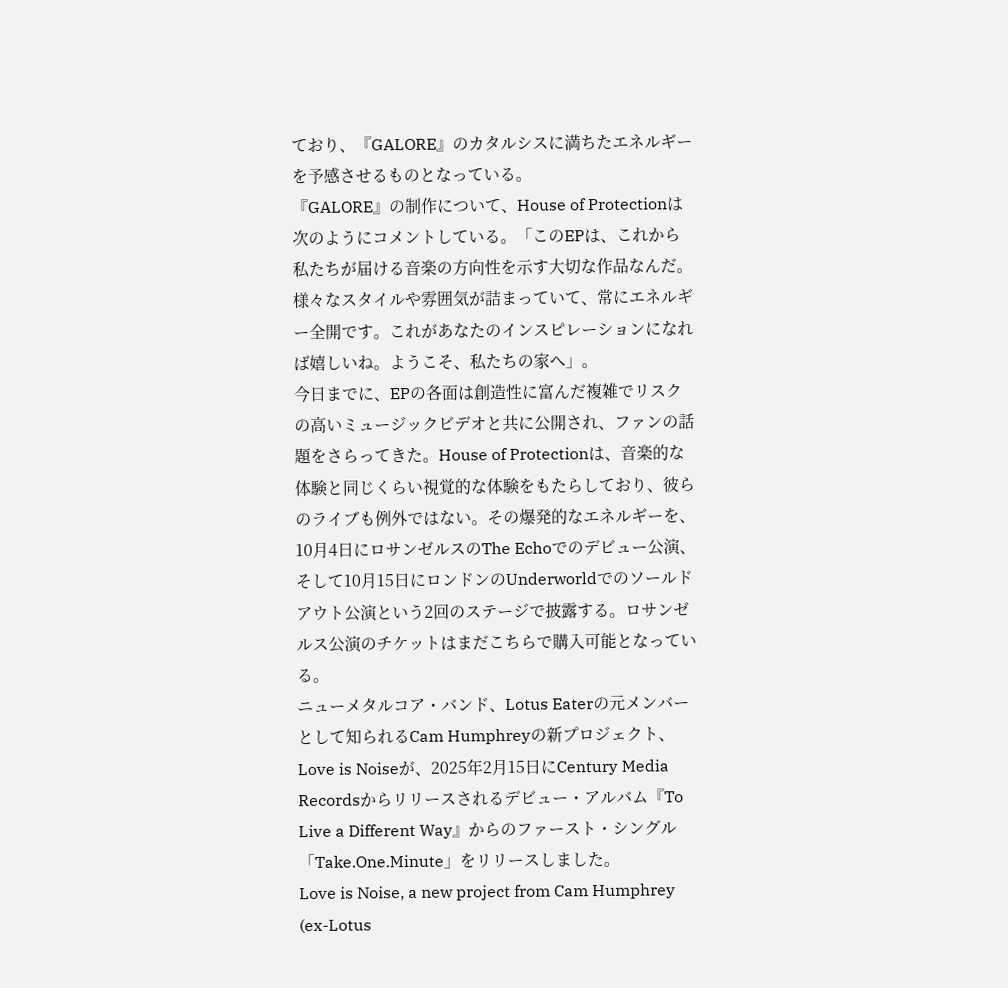ており、『GALORE』のカタルシスに満ちたエネルギーを予感させるものとなっている。
『GALORE』の制作について、House of Protectionは次のようにコメントしている。「このEPは、これから私たちが届ける音楽の方向性を示す大切な作品なんだ。様々なスタイルや雰囲気が詰まっていて、常にエネルギー全開です。これがあなたのインスピレーションになれば嬉しいね。ようこそ、私たちの家へ」。
今日までに、EPの各面は創造性に富んだ複雑でリスクの高いミュージックビデオと共に公開され、ファンの話題をさらってきた。House of Protectionは、音楽的な体験と同じくらい視覚的な体験をもたらしており、彼らのライブも例外ではない。その爆発的なエネルギーを、10月4日にロサンゼルスのThe Echoでのデビュー公演、そして10月15日にロンドンのUnderworldでのソールドアウト公演という2回のステージで披露する。ロサンゼルス公演のチケットはまだこちらで購入可能となっている。
ニューメタルコア・バンド、Lotus Eaterの元メンバーとして知られるCam Humphreyの新プロジェクト、Love is Noiseが、2025年2月15日にCentury Media Recordsからリリースされるデビュー・アルバム『To Live a Different Way』からのファースト・シングル「Take.One.Minute」をリリースしました。
Love is Noise, a new project from Cam Humphrey (ex-Lotus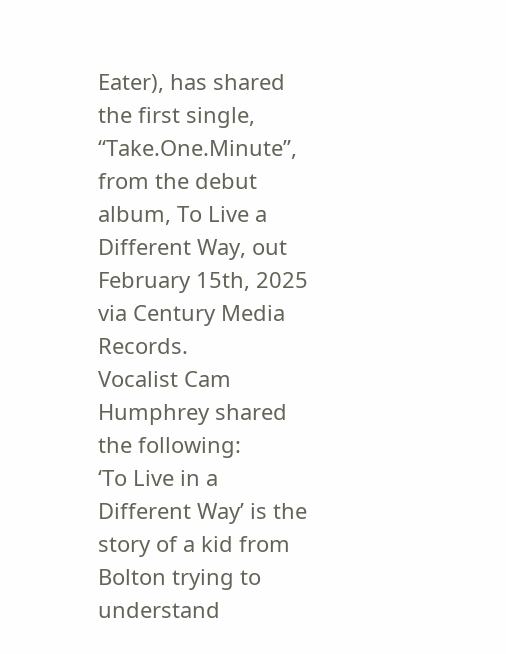Eater), has shared the first single, “Take.One.Minute”, from the debut album, To Live a Different Way, out February 15th, 2025 via Century Media Records.
Vocalist Cam Humphrey shared the following:
‘To Live in a Different Way’ is the story of a kid from Bolton trying to understand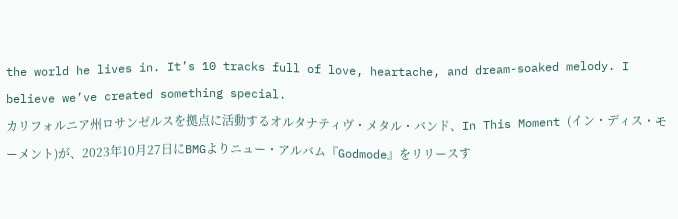the world he lives in. It’s 10 tracks full of love, heartache, and dream-soaked melody. I believe we’ve created something special.
カリフォルニア州ロサンゼルスを拠点に活動するオルタナティヴ・メタル・バンド、In This Moment (イン・ディス・モーメント)が、2023年10月27日にBMGよりニュー・アルバム『Godmode』をリリースす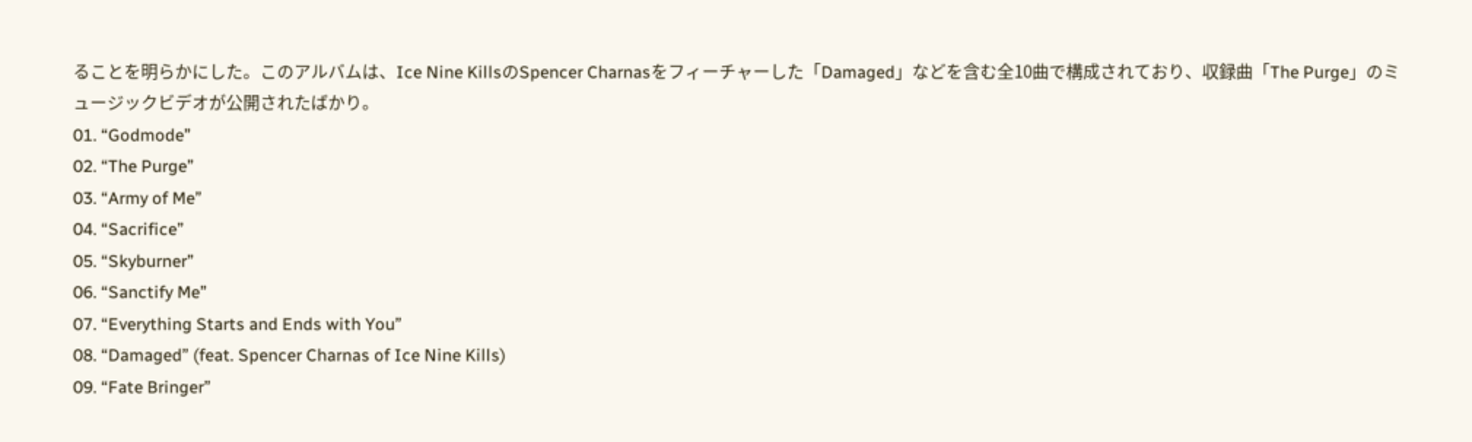ることを明らかにした。このアルバムは、Ice Nine KillsのSpencer Charnasをフィーチャーした「Damaged」などを含む全10曲で構成されており、収録曲「The Purge」のミュージックビデオが公開されたばかり。
01. “Godmode”
02. “The Purge”
03. “Army of Me”
04. “Sacrifice”
05. “Skyburner”
06. “Sanctify Me”
07. “Everything Starts and Ends with You”
08. “Damaged” (feat. Spencer Charnas of Ice Nine Kills)
09. “Fate Bringer”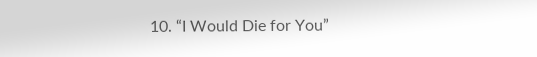10. “I Would Die for You”